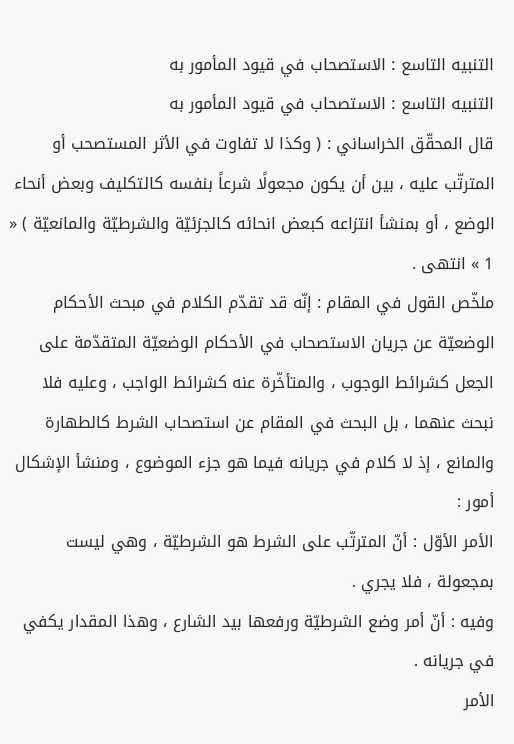التنبيه التاسع : الاستصحاب في قيود المأمور به
التنبيه التاسع : الاستصحاب في قيود المأمور به
قال المحقّق الخراساني : ( وكذا لا تفاوت في الأثر المستصحب أو المترتّب عليه ، بين أن يكون مجعولًا شرعاً بنفسه كالتكليف وبعض أنحاء الوضع ، أو بمنشأ انتزاعه كبعض انحائه كالجزئيّة والشرطيّة والمانعيّة ) « 1 » انتهى .
ملخّص القول في المقام : إنّه قد تقدّم الكلام في مبحث الأحكام الوضعيّة عن جريان الاستصحاب في الأحكام الوضعيّة المتقدّمة على الجعل كشرائط الوجوب ، والمتأخّرة عنه كشرائط الواجب ، وعليه فلا نبحث عنهما ، بل البحث في المقام عن استصحاب الشرط كالطهارة والمانع ، إذ لا كلام في جريانه فيما هو جزء الموضوع ، ومنشأ الإشكال أمور :
الأمر الأوّل : أنّ المترتّب على الشرط هو الشرطيّة ، وهي ليست بمجعولة ، فلا يجري .
وفيه : أنّ أمر وضع الشرطيّة ورفعها بيد الشارع ، وهذا المقدار يكفي في جريانه .
الأمر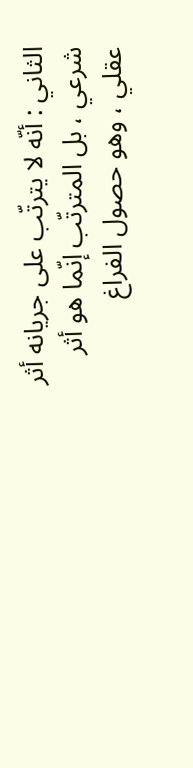الثاني : أنّه لا يترتّب على جريانه أثر شرعي ، بل المترتّب إنّما هو أثر عقلي ، وهو حصول الفراغ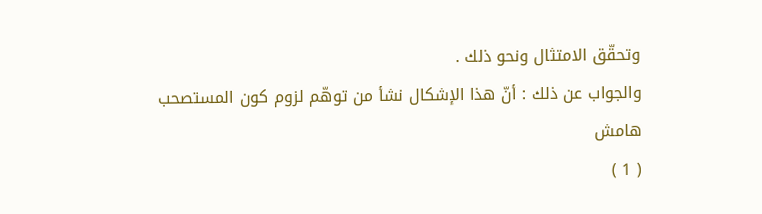وتحقّق الامتثال ونحو ذلك .
والجواب عن ذلك : أنّ هذا الإشكال نشأ من توهّم لزوم كون المستصحب
هامش
( 1 )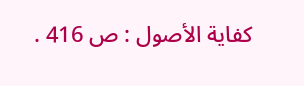كفاية الأصول : ص 416 .